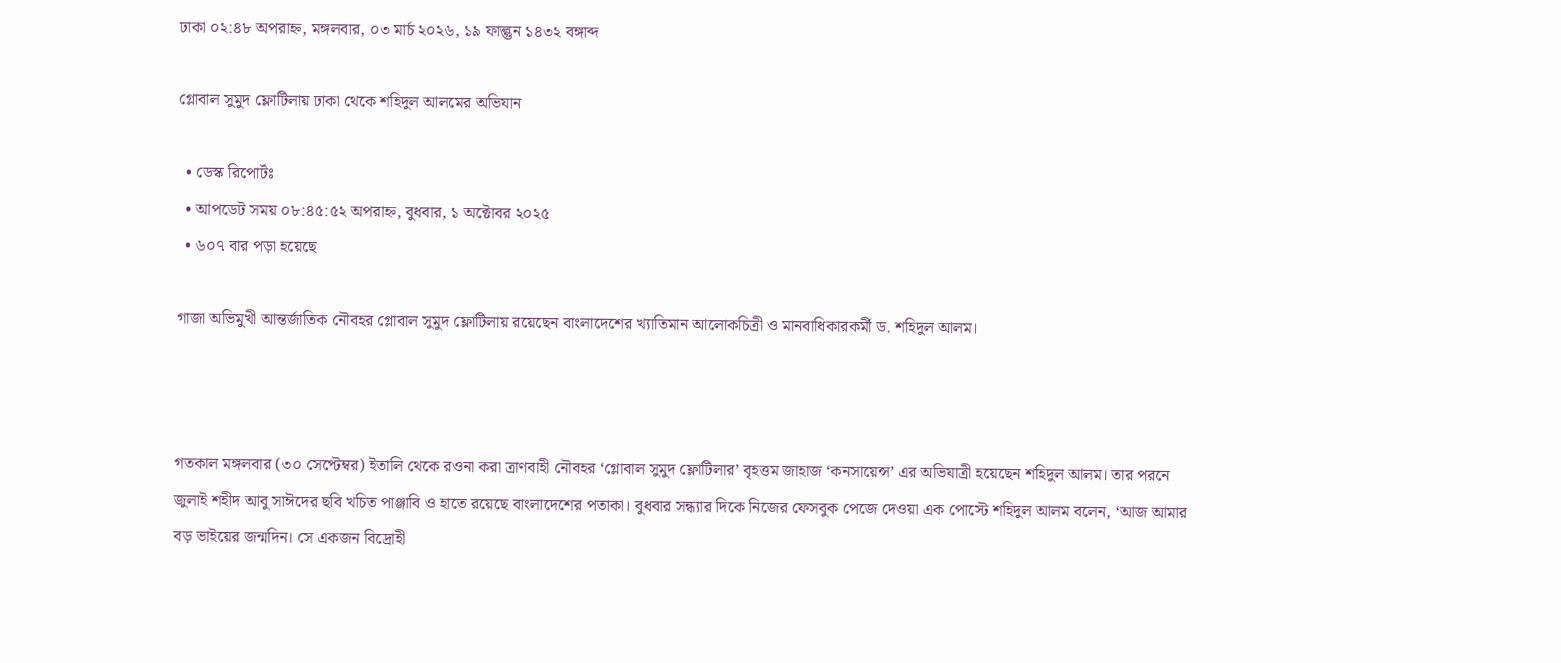ঢাকা ০২:৪৮ অপরাহ্ন, মঙ্গলবার, ০৩ মার্চ ২০২৬, ১৯ ফাল্গুন ১৪৩২ বঙ্গাব্দ

গ্লোবাল সুমুদ ফ্লোটিলায় ঢাকা থেকে শহিদুল আলমের অভিযান

  • ডেস্ক রিপোর্টঃ
  • আপডেট সময় ০৮:৪৫:৫২ অপরাহ্ন, বুধবার, ১ অক্টোবর ২০২৫
  • ৬০৭ বার পড়া হয়েছে

গাজা অভিমুখী আন্তর্জাতিক নৌবহর গ্লোবাল সুমুদ ফ্লোটিলায় রয়েছেন বাংলাদেশের খ্যাতিমান আলোকচিত্রী ও মানবাধিকারকর্মী ড. শহিদুল আলম।



গতকাল মঙ্গলবার (৩০ সেপ্টেম্বর) ইতালি থেকে রওনা করা ত্রাণবাহী নৌবহর ‘গ্লোবাল সুমুদ ফ্লোটিলার’ বৃহত্তম জাহাজ ‘কনসায়েন্স’ এর অভিযাত্রী হয়েছেন শহিদুল আলম। তার পরনে জুলাই শহীদ আবু সাঈদের ছবি খচিত পাঞ্জাবি ও হাতে রয়েছে বাংলাদেশের পতাকা। বুধবার সন্ধ্যার দিকে নিজের ফেসবুক পেজে দেওয়া এক পোস্টে শহিদুল আলম বলেন, ‘আজ আমার বড় ভাইয়ের জন্মদিন। সে একজন বিদ্রোহী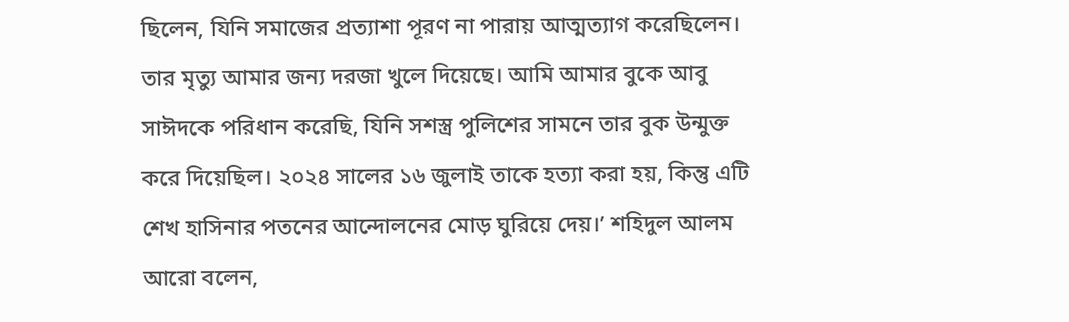ছিলেন, যিনি সমাজের প্রত্যাশা পূরণ না পারায় আত্মত্যাগ করেছিলেন। তার মৃত্যু আমার জন্য দরজা খুলে দিয়েছে। আমি আমার বুকে আবু সাঈদকে পরিধান করেছি, যিনি সশস্ত্র পুলিশের সামনে তার বুক উন্মুক্ত করে দিয়েছিল। ২০২৪ সালের ১৬ জুলাই তাকে হত্যা করা হয়, কিন্তু এটি শেখ হাসিনার পতনের আন্দোলনের মোড় ঘুরিয়ে দেয়।’ শহিদুল আলম আরো বলেন,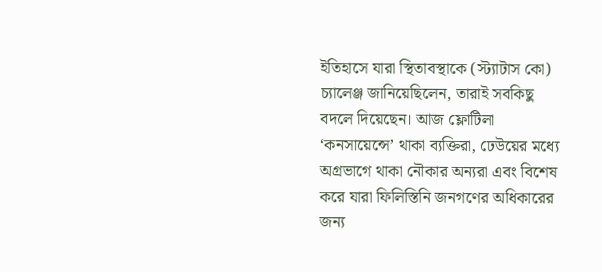ইতিহাসে যারা স্থিতাবস্থাকে (স্ট্যাটাস কো) চ্যালেঞ্জ জানিয়েছিলেন, তারাই সবকিছু বদলে দিয়েছেন। আজ ফ্লোটিলা ‘কনসায়েন্সে’ থাকা ব্যক্তিরা, ঢেউয়ের মধ্যে অগ্রভাগে থাকা নৌকার অন্যরা এবং বিশেষ করে যারা ফিলিস্তিনি জনগণের অধিকারের জন্য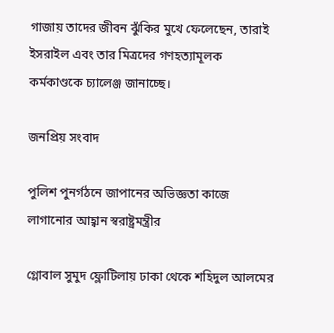গাজায় তাদের জীবন ঝুঁকির মুখে ফেলেছেন, তারাই ইসরাইল এবং তার মিত্রদের গণহত্যামূলক কর্মকাণ্ডকে চ্যালেঞ্জ জানাচ্ছে।

জনপ্রিয় সংবাদ

পুলিশ পুনর্গঠনে জাপানের অভিজ্ঞতা কাজে লাগানোর আহ্বান স্বরাষ্ট্রমন্ত্রীর

গ্লোবাল সুমুদ ফ্লোটিলায় ঢাকা থেকে শহিদুল আলমের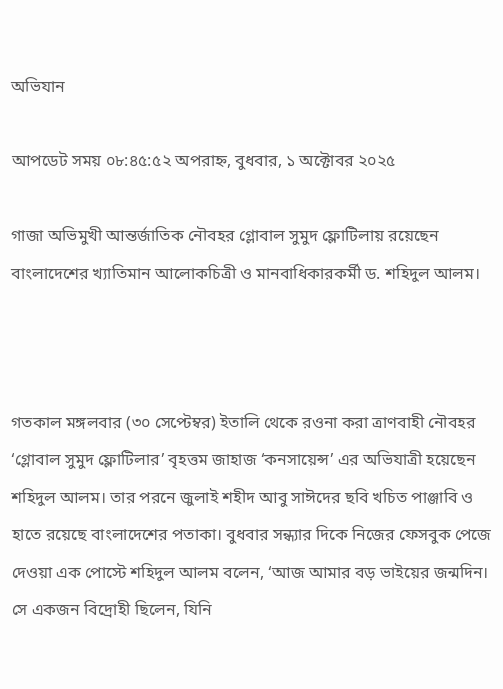অভিযান

আপডেট সময় ০৮:৪৫:৫২ অপরাহ্ন, বুধবার, ১ অক্টোবর ২০২৫

গাজা অভিমুখী আন্তর্জাতিক নৌবহর গ্লোবাল সুমুদ ফ্লোটিলায় রয়েছেন বাংলাদেশের খ্যাতিমান আলোকচিত্রী ও মানবাধিকারকর্মী ড. শহিদুল আলম।



গতকাল মঙ্গলবার (৩০ সেপ্টেম্বর) ইতালি থেকে রওনা করা ত্রাণবাহী নৌবহর ‘গ্লোবাল সুমুদ ফ্লোটিলার’ বৃহত্তম জাহাজ ‘কনসায়েন্স’ এর অভিযাত্রী হয়েছেন শহিদুল আলম। তার পরনে জুলাই শহীদ আবু সাঈদের ছবি খচিত পাঞ্জাবি ও হাতে রয়েছে বাংলাদেশের পতাকা। বুধবার সন্ধ্যার দিকে নিজের ফেসবুক পেজে দেওয়া এক পোস্টে শহিদুল আলম বলেন, ‘আজ আমার বড় ভাইয়ের জন্মদিন। সে একজন বিদ্রোহী ছিলেন, যিনি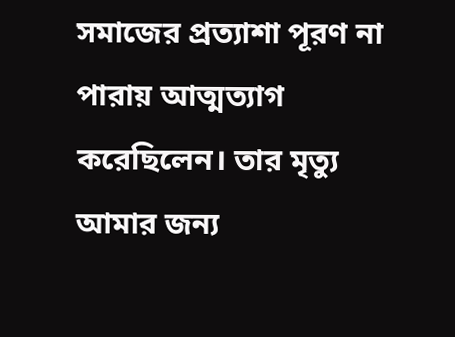সমাজের প্রত্যাশা পূরণ না পারায় আত্মত্যাগ করেছিলেন। তার মৃত্যু আমার জন্য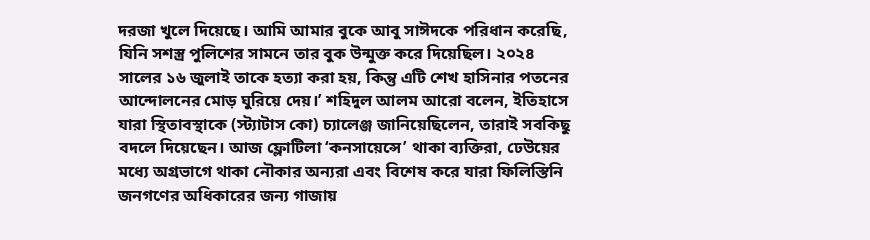দরজা খুলে দিয়েছে। আমি আমার বুকে আবু সাঈদকে পরিধান করেছি, যিনি সশস্ত্র পুলিশের সামনে তার বুক উন্মুক্ত করে দিয়েছিল। ২০২৪ সালের ১৬ জুলাই তাকে হত্যা করা হয়, কিন্তু এটি শেখ হাসিনার পতনের আন্দোলনের মোড় ঘুরিয়ে দেয়।’ শহিদুল আলম আরো বলেন, ইতিহাসে যারা স্থিতাবস্থাকে (স্ট্যাটাস কো) চ্যালেঞ্জ জানিয়েছিলেন, তারাই সবকিছু বদলে দিয়েছেন। আজ ফ্লোটিলা ‘কনসায়েন্সে’ থাকা ব্যক্তিরা, ঢেউয়ের মধ্যে অগ্রভাগে থাকা নৌকার অন্যরা এবং বিশেষ করে যারা ফিলিস্তিনি জনগণের অধিকারের জন্য গাজায়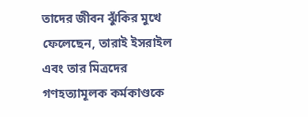তাদের জীবন ঝুঁকির মুখে ফেলেছেন, তারাই ইসরাইল এবং তার মিত্রদের গণহত্যামূলক কর্মকাণ্ডকে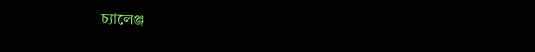চ্যালেঞ্জ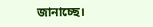জানাচ্ছে।